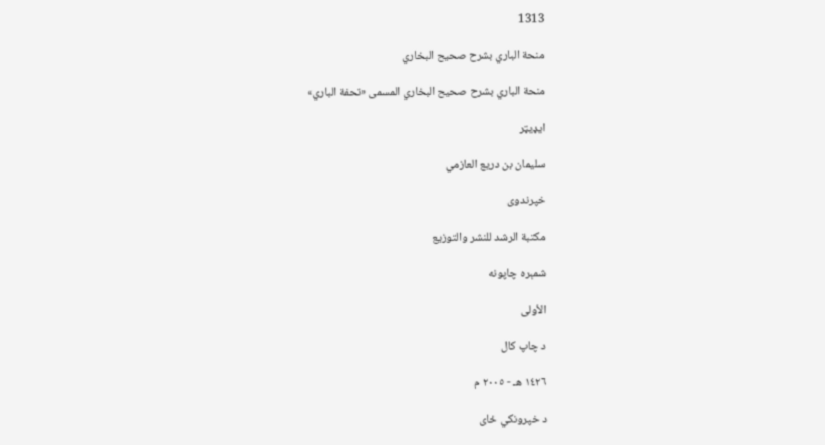1313

منحة الباري بشرح صحيح البخاري

منحة الباري بشرح صحيح البخاري المسمى «تحفة الباري»

ایډیټر

سليمان بن دريع العازمي

خپرندوی

مكتبة الرشد للنشر والتوزيع

شمېره چاپونه

الأولى

د چاپ کال

١٤٢٦ هـ - ٢٠٠٥ م

د خپرونکي ځای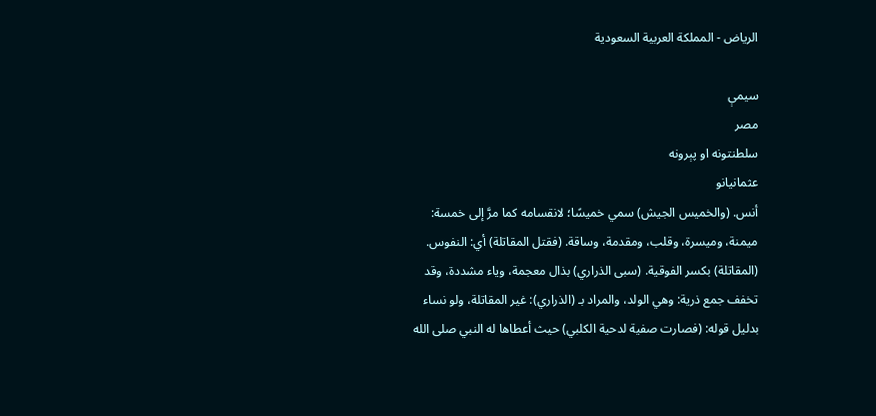الرياض - المملكة العربية السعودية

سیمې
مصر
سلطنتونه او پېرونه
عثمانيانو
أنس. (والخميس الجيش) سمي خميسًا؛ لانقسامه كما مرَّ إلى خمسة: ميمنة، وميسرة، وقلب، ومقدمة، وساقة. (فقتل المقاتلة) أي: النفوس. (المقاتلة) بكسر الفوقية. (سبى الذراري) بذال معجمة، وياء مشددة، وقد تخفف جمع ذرية: وهي الولد، والمراد بـ (الذراري): غير المقاتلة، ولو نساء بدليل قوله: (فصارت صفية لدحية الكلبي) حيث أعطاها له النبي صلى الله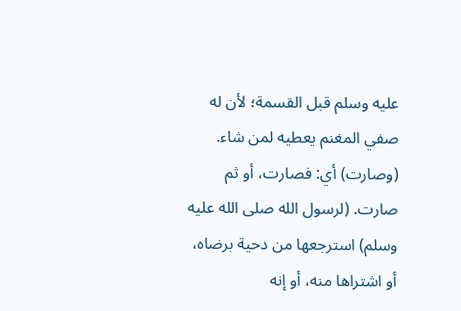عليه وسلم قبل القسمة؛ لأن له صفي المغنم يعطيه لمن شاء. (وصارت) أي: فصارت، أو ثم صارت. (لرسول الله صلى الله عليه وسلم) استرجعها من دحية برضاه، أو اشتراها منه، أو إنه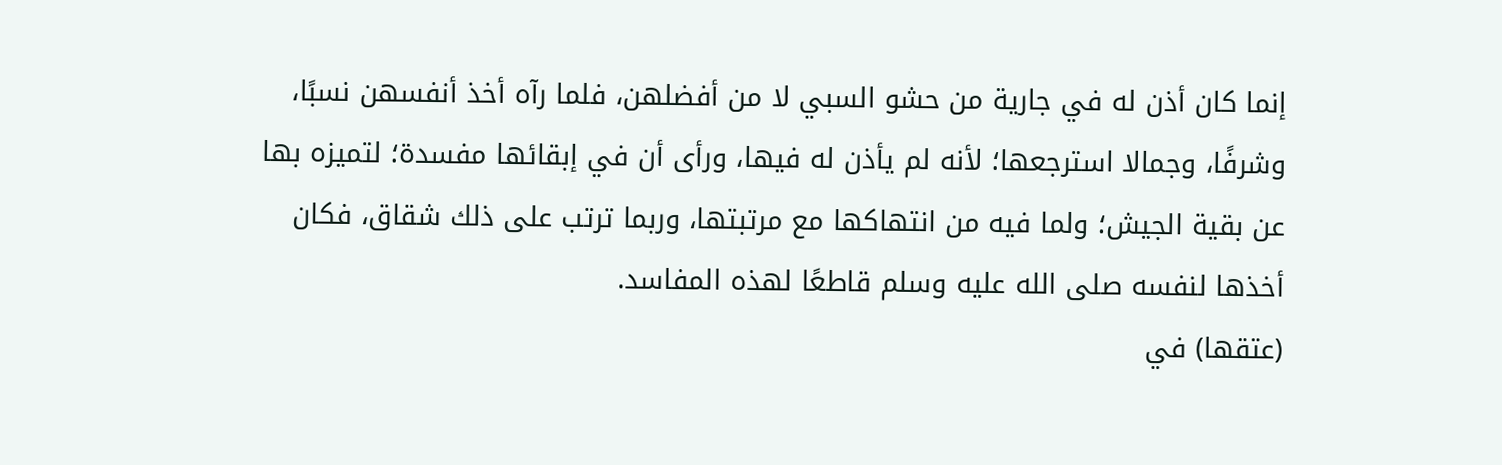إنما كان أذن له في جارية من حشو السبي لا من أفضلهن، فلما رآه أخذ أنفسهن نسبًا، وشرفًا، وجمالا استرجعها؛ لأنه لم يأذن له فيها، ورأى أن في إبقائها مفسدة؛ لتميزه بها عن بقية الجيش؛ ولما فيه من انتهاكها مع مرتبتها، وربما ترتب على ذلك شقاق، فكان أخذها لنفسه صلى الله عليه وسلم قاطعًا لهذه المفاسد.
(عتقها) في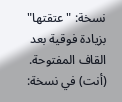نسخة: "عتقتها" بزيادة فوقية بعد القاف المفتوحة. (أنت) في نسخة: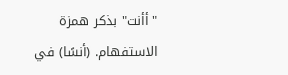"أأنت" بذكر همزة الاستفهام. (أنسًا) في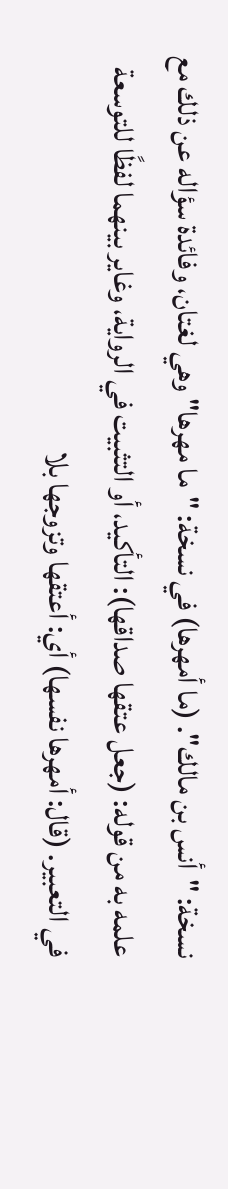نسخة: "أنس بن مالك". (ما أمهرها) في نسخة: "ما مهرها" وهي لغتان، وفائدة سؤاله عن ذلك مع علمه به من قوله: (جعل عتقها صداقها): التأكيد، أو التثبيت في الرواية، وغاير بينهما لفظًا للتوسعة في التعبير. (قال: أمهرها نفسها) أي: أعتقها وتزوجها بلا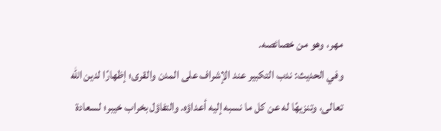مهر، وهو من خصائصه.
وفي الحديث: ندب التكبير عند الإشراف على المدن والقرى؛ إظهارًا لدين الله تعالى، وتنزيهًا له عن كل ما نسبه إليه أعداؤه. والتفاؤل بخراب خيبر؛ لسعادة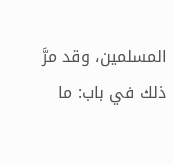المسلمين، وقد مرَّ ذلك في باب: ما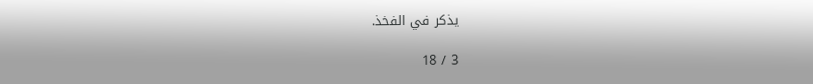يذكر في الفخذ.

3 / 18